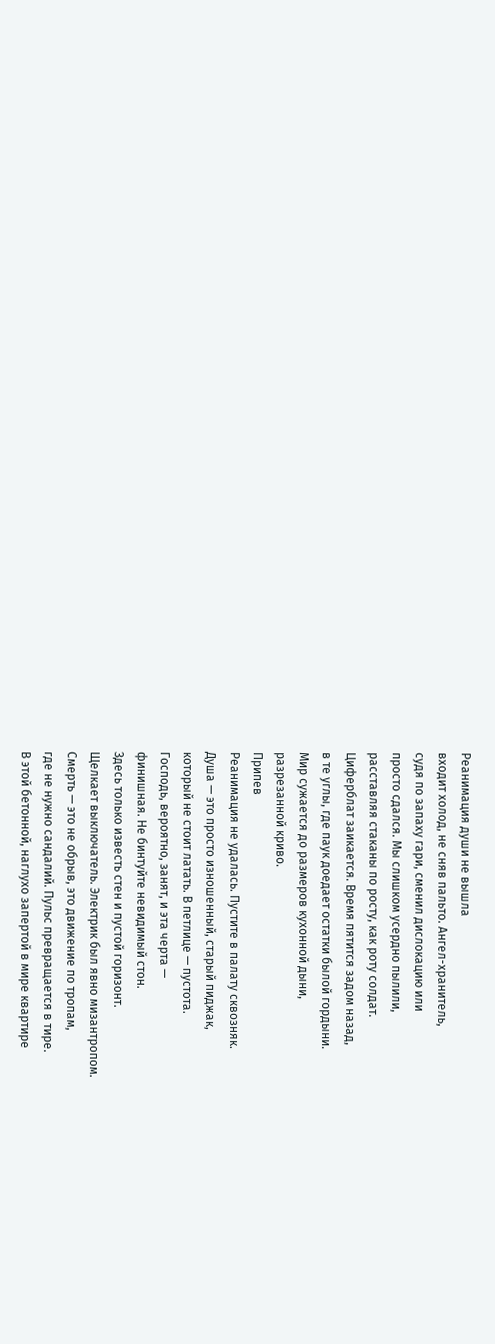Реанимация души не вышла
входит холод, не сняв пальто. Ангел-хранитель,
судя по запаху гари, сменил дислокацию или
просто сдался. Мы слишком усердно пылили,
расставляя стаканы по росту, как роту солдат.
Циферблат заикается. Время пятится задом назад,
в те углы, где паук доедает остатки былой гордыни.
Мир сужается до размеров кухонной дыни,
разрезанной криво.
Припев
Реанимация не удалась. Пустите в палату сквозняк.
Душа — это просто изношенный, старый пиджак,
который не стоит латать. В петлице — пустота.
Господь, вероятно, занят, и эта черта —
финишная. Не бинтуйте невидимый стон.
Здесь только известь стен и пустой горизонт.
Щелкает выключатель. Электрик был явно мизантропом.
Смерть — это не обрыв, это движение по тропам,
где не нужно сандалий. Пульс превращается в тире.
В этой бетонной, наглухо запертой в мире квартире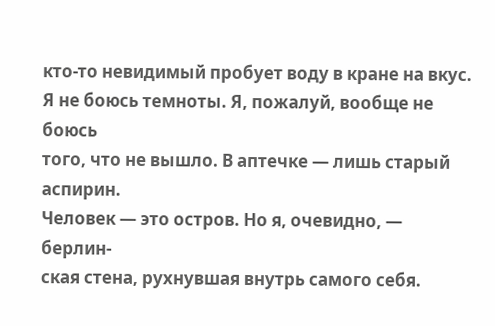кто-то невидимый пробует воду в кране на вкус.
Я не боюсь темноты. Я, пожалуй, вообще не боюсь
того, что не вышло. В аптечке — лишь старый аспирин.
Человек — это остров. Но я, очевидно, — берлин-
ская стена, рухнувшая внутрь самого себя.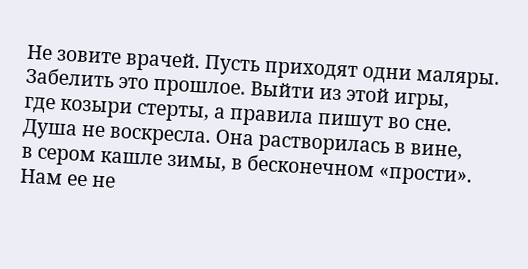Не зовите врачей. Пусть приходят одни маляры.
Забелить это прошлое. Выйти из этой игры,
где козыри стерты, а правила пишут во сне.
Душа не воскресла. Она растворилась в вине,
в сером кашле зимы, в бесконечном «прости».
Нам ее не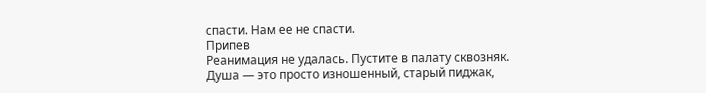спасти. Нам ее не спасти.
Припев
Реанимация не удалась. Пустите в палату сквозняк.
Душа — это просто изношенный, старый пиджак,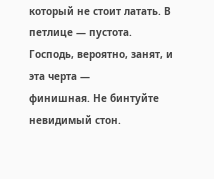который не стоит латать. В петлице — пустота.
Господь, вероятно, занят, и эта черта —
финишная. Не бинтуйте невидимый стон.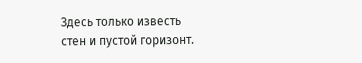Здесь только известь стен и пустой горизонт.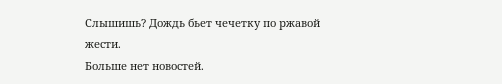Слышишь? Дождь бьет чечетку по ржавой жести.
Больше нет новостей.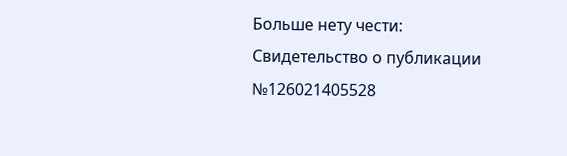Больше нету чести:
Свидетельство о публикации №126021405528